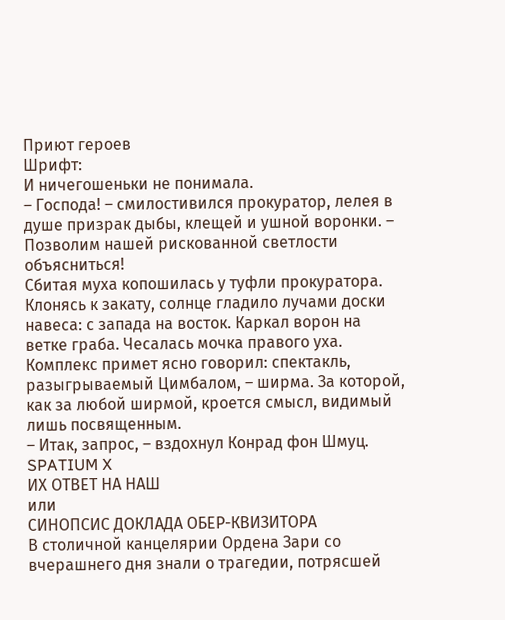Приют героев
Шрифт:
И ничегошеньки не понимала.
– Господа! – смилостивился прокуратор, лелея в душе призрак дыбы, клещей и ушной воронки. – Позволим нашей рискованной светлости объясниться!
Сбитая муха копошилась у туфли прокуратора. Клонясь к закату, солнце гладило лучами доски навеса: с запада на восток. Каркал ворон на ветке граба. Чесалась мочка правого уха. Комплекс примет ясно говорил: спектакль, разыгрываемый Цимбалом, – ширма. За которой, как за любой ширмой, кроется смысл, видимый лишь посвященным.
– Итак, запрос, – вздохнул Конрад фон Шмуц.
SPATIUM X
ИХ ОТВЕТ НА НАШ
или
СИНОПСИС ДОКЛАДА ОБЕР-КВИЗИТОРА
В столичной канцелярии Ордена Зари со вчерашнего дня знали о трагедии, потрясшей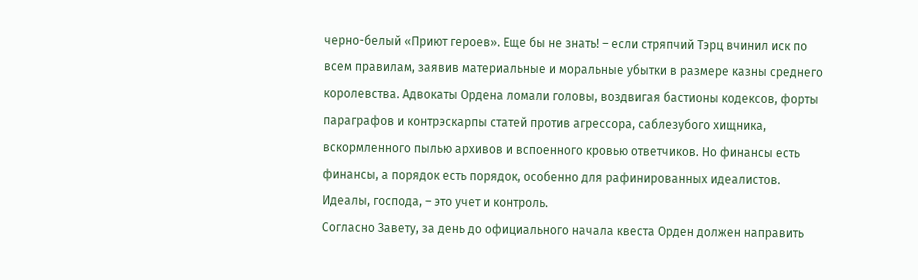черно-белый «Приют героев». Еще бы не знать! – если стряпчий Тэрц вчинил иск по всем правилам, заявив материальные и моральные убытки в размере казны среднего королевства. Адвокаты Ордена ломали головы, воздвигая бастионы кодексов, форты параграфов и контрэскарпы статей против агрессора, саблезубого хищника, вскормленного пылью архивов и вспоенного кровью ответчиков. Но финансы есть финансы, а порядок есть порядок, особенно для рафинированных идеалистов.
Идеалы, господа, – это учет и контроль.
Согласно Завету, за день до официального начала квеста Орден должен направить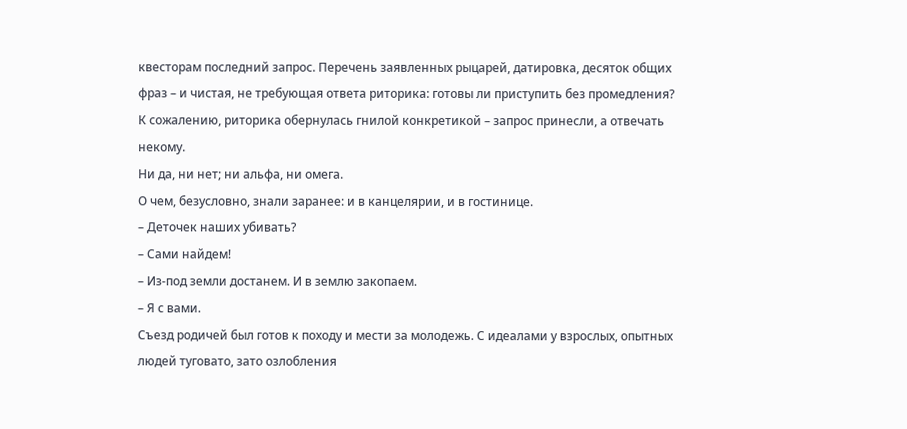квесторам последний запрос. Перечень заявленных рыцарей, датировка, десяток общих фраз – и чистая, не требующая ответа риторика: готовы ли приступить без промедления? К сожалению, риторика обернулась гнилой конкретикой – запрос принесли, а отвечать некому.
Ни да, ни нет; ни альфа, ни омега.
О чем, безусловно, знали заранее: и в канцелярии, и в гостинице.
– Деточек наших убивать?
– Сами найдем!
– Из-под земли достанем. И в землю закопаем.
– Я с вами.
Съезд родичей был готов к походу и мести за молодежь. С идеалами у взрослых, опытных людей туговато, зато озлобления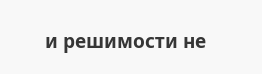и решимости не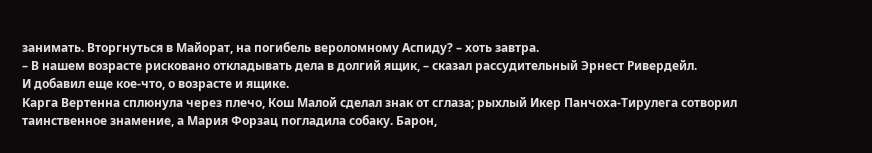занимать. Вторгнуться в Майорат, на погибель вероломному Аспиду? – хоть завтра.
– В нашем возрасте рисковано откладывать дела в долгий ящик, – сказал рассудительный Эрнест Ривердейл.
И добавил еще кое-что, о возрасте и ящике.
Карга Вертенна сплюнула через плечо, Кош Малой сделал знак от сглаза; рыхлый Икер Панчоха-Тирулега сотворил таинственное знамение, а Мария Форзац погладила собаку. Барон,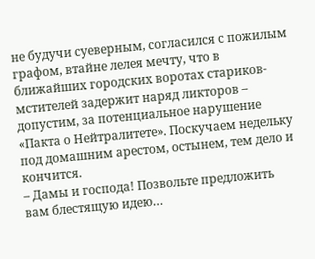не будучи суеверным, согласился с пожилым графом, втайне лелея мечту, что в ближайших городских воротах стариков-мстителей задержит наряд ликторов – допустим, за потенциальное нарушение «Пакта о Нейтралитете». Поскучаем недельку под домашним арестом, остынем, тем дело и кончится.
– Дамы и господа! Позвольте предложить вам блестящую идею…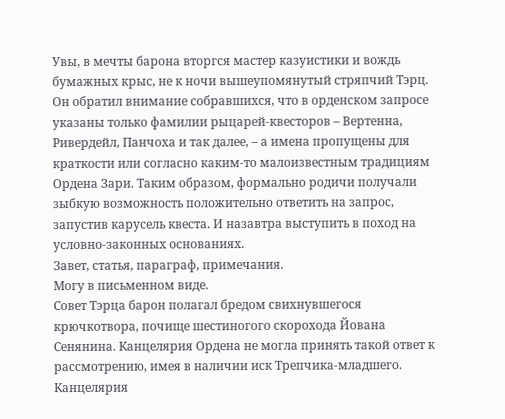Увы, в мечты барона вторгся мастер казуистики и вождь бумажных крыс, не к ночи вышеупомянутый стряпчий Тэрц. Он обратил внимание собравшихся, что в орденском запросе указаны только фамилии рыцарей-квесторов – Вертенна, Ривердейл, Панчоха и так далее, – а имена пропущены для краткости или согласно каким-то малоизвестным традициям Ордена Зари. Таким образом, формально родичи получали зыбкую возможность положительно ответить на запрос, запустив карусель квеста. И назавтра выступить в поход на условно-законных основаниях.
Завет, статья, параграф, примечания.
Могу в письменном виде.
Совет Тэрца барон полагал бредом свихнувшегося крючкотвора, почище шестиногого скорохода Йована Сенянина. Канцелярия Ордена не могла принять такой ответ к рассмотрению, имея в наличии иск Трепчика-младшего. Канцелярия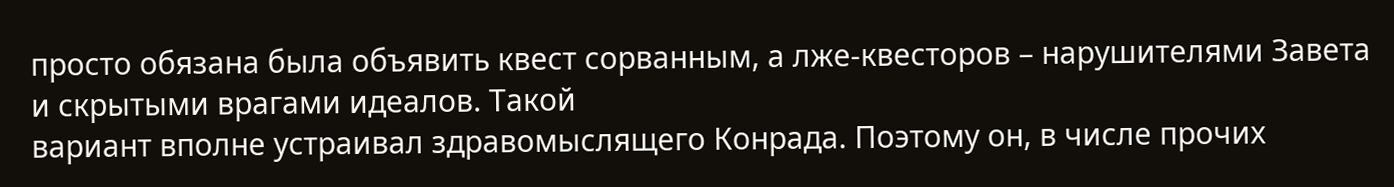просто обязана была объявить квест сорванным, а лже-квесторов – нарушителями Завета и скрытыми врагами идеалов. Такой
вариант вполне устраивал здравомыслящего Конрада. Поэтому он, в числе прочих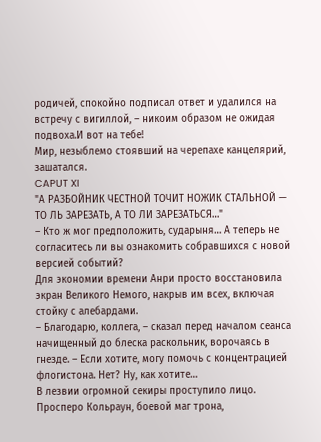родичей, спокойно подписал ответ и удалился на встречу с вигиллой, – никоим образом не ожидая подвоха.И вот на тебе!
Мир, незыблемо стоявший на черепахе канцелярий, зашатался.
CAPUT XI
"А РАЗБОЙНИК ЧЕСТНОЙ ТОЧИТ НОЖИК СТАЛЬНОЙ —
ТО ЛЬ ЗАРЕЗАТЬ, А ТО ЛИ ЗАРЕЗАТЬСЯ…"
– Кто ж мог предположить, сударыня… А теперь не согласитесь ли вы ознакомить собравшихся с новой версией событий?
Для экономии времени Анри просто восстановила экран Великого Немого, накрыв им всех, включая стойку с алебардами.
– Благодарю, коллега, – сказал перед началом сеанса начищенный до блеска раскольник, ворочаясь в гнезде. – Если хотите, могу помочь с концентрацией флогистона. Нет? Ну, как хотите…
В лезвии огромной секиры проступило лицо.
Просперо Кольраун, боевой маг трона,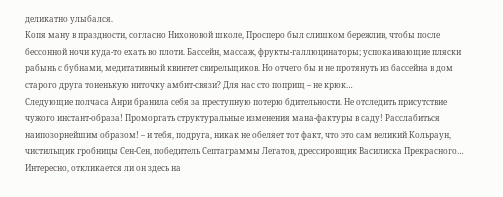деликатно улыбался.
Копя ману в праздности, согласно Нихоновой школе, Просперо был слишком бережлив, чтобы после бессонной ночи куда-то ехать во плоти. Бассейн, массаж, фрукты-галлюцинаторы; успокаивающие пляски рабынь с бубнами, медитативный квинтет свирельщиков. Но отчего бы и не протянуть из бассейна в дом старого друга тоненькую ниточку амбит-связи? Для нас сто поприщ – не крюк…
Следующие полчаса Анри бранила себя за преступную потерю бдительности. Не отследить присутствие чужого инстант-образа! Проморгать структуральные изменения мана-фактуры в саду! Расслабиться наипозорнейшим образом! – и тебя, подруга, никак не обеляет тот факт, что это сам великий Кольраун, чистильщик гробницы Сен-Сен, победитель Септаграммы Легатов, дрессировщик Василиска Прекрасного…
Интересно, откликается ли он здесь на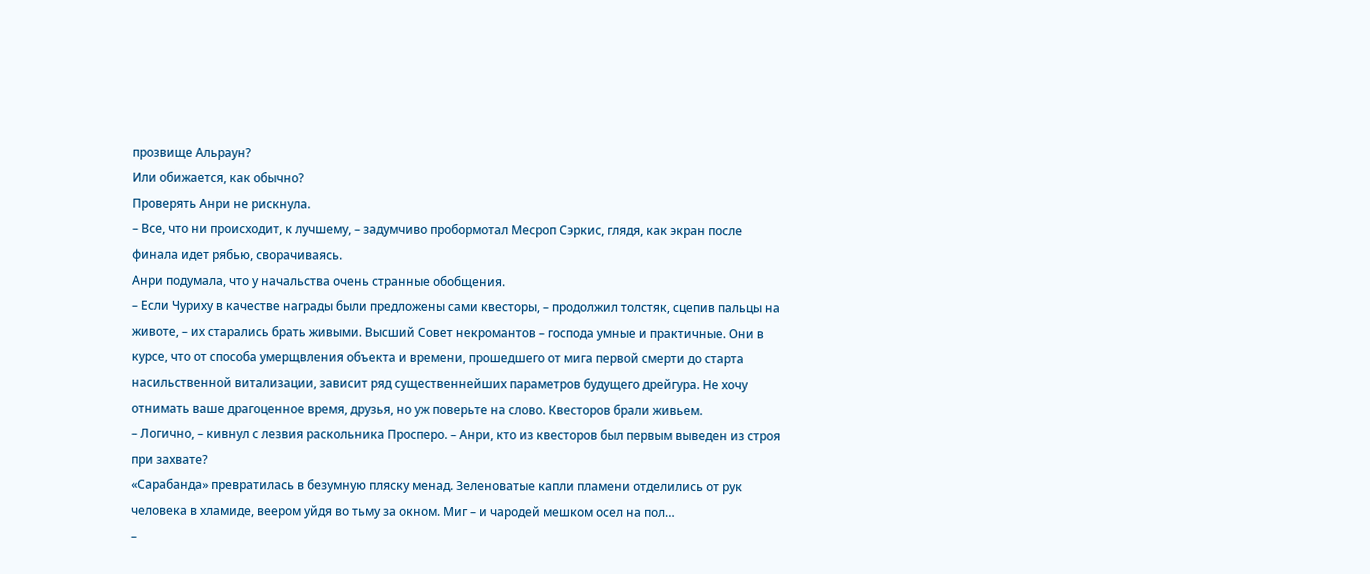прозвище Альраун?
Или обижается, как обычно?
Проверять Анри не рискнула.
– Все, что ни происходит, к лучшему, – задумчиво пробормотал Месроп Сэркис, глядя, как экран после финала идет рябью, сворачиваясь.
Анри подумала, что у начальства очень странные обобщения.
– Если Чуриху в качестве награды были предложены сами квесторы, – продолжил толстяк, сцепив пальцы на животе, – их старались брать живыми. Высший Совет некромантов – господа умные и практичные. Они в курсе, что от способа умерщвления объекта и времени, прошедшего от мига первой смерти до старта насильственной витализации, зависит ряд существеннейших параметров будущего дрейгура. Не хочу отнимать ваше драгоценное время, друзья, но уж поверьте на слово. Квесторов брали живьем.
– Логично, – кивнул с лезвия раскольника Просперо. – Анри, кто из квесторов был первым выведен из строя при захвате?
«Сарабанда» превратилась в безумную пляску менад. Зеленоватые капли пламени отделились от рук человека в хламиде, веером уйдя во тьму за окном. Миг – и чародей мешком осел на пол…
–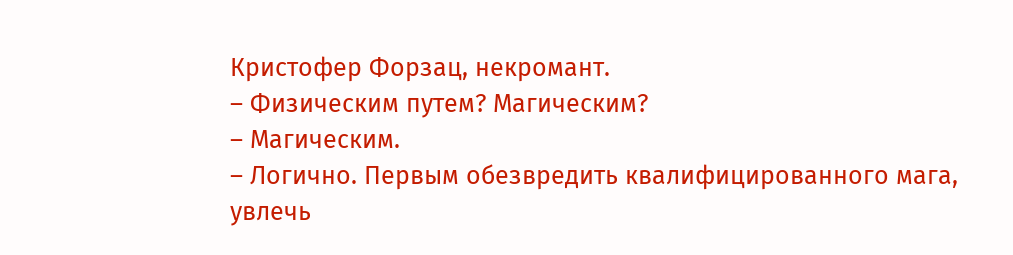Кристофер Форзац, некромант.
– Физическим путем? Магическим?
– Магическим.
– Логично. Первым обезвредить квалифицированного мага, увлечь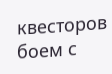квесторов боем с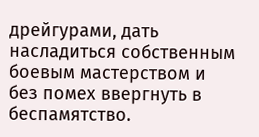дрейгурами, дать насладиться собственным боевым мастерством и без помех ввергнуть в беспамятство.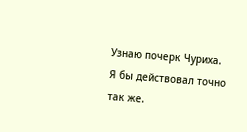Узнаю почерк Чуриха. Я бы действовал точно так же.